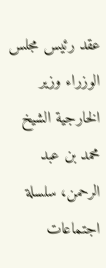عقد رئيس مجلس الوزراء وزير الخارجية الشيخ محمد بن عبد الرحمن، سلسلة اجتماعات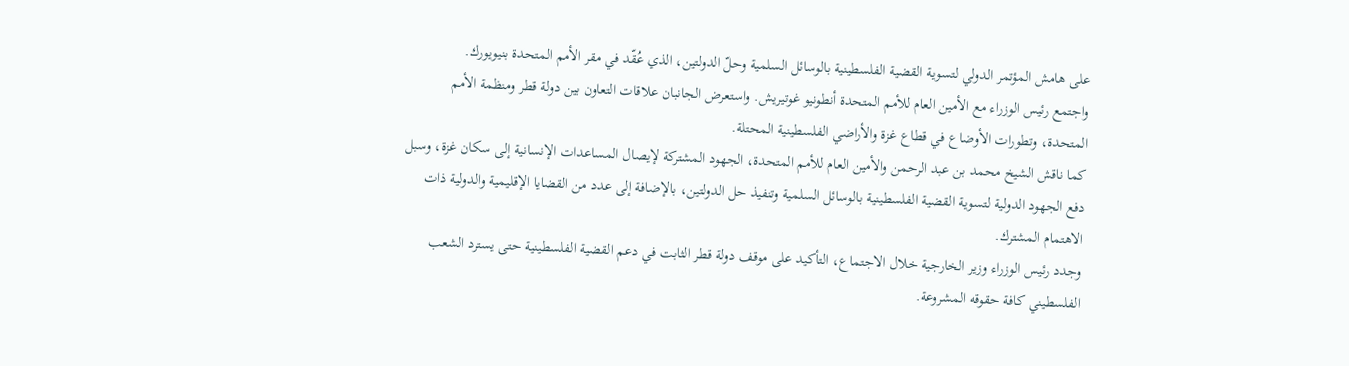على هامش المؤتمر الدولي لتسوية القضية الفلسطينية بالوسائل السلمية وحلّ الدولتين، الذي عُقّد في مقر الأمم المتحدة بنيويورك.
واجتمع رئيس الوزراء مع الأمين العام للأمم المتحدة أنطونيو غوتيريش. واستعرض الجانبان علاقات التعاون بين دولة قطر ومنظمة الأمم المتحدة، وتطورات الأوضاع في قطاع غزة والأراضي الفلسطينية المحتلة.
كما ناقش الشيخ محمد بن عبد الرحمن والأمين العام للأمم المتحدة، الجهود المشتركة لإيصال المساعدات الإنسانية إلى سكان غزة، وسبل دفع الجهود الدولية لتسوية القضية الفلسطينية بالوسائل السلمية وتنفيذ حل الدولتين، بالإضافة إلى عدد من القضايا الإقليمية والدولية ذات الاهتمام المشترك.
وجدد رئيس الوزراء وزير الخارجية خلال الاجتماع، التأكيد على موقف دولة قطر الثابت في دعم القضية الفلسطينية حتى يسترد الشعب الفلسطيني كافة حقوقه المشروعة.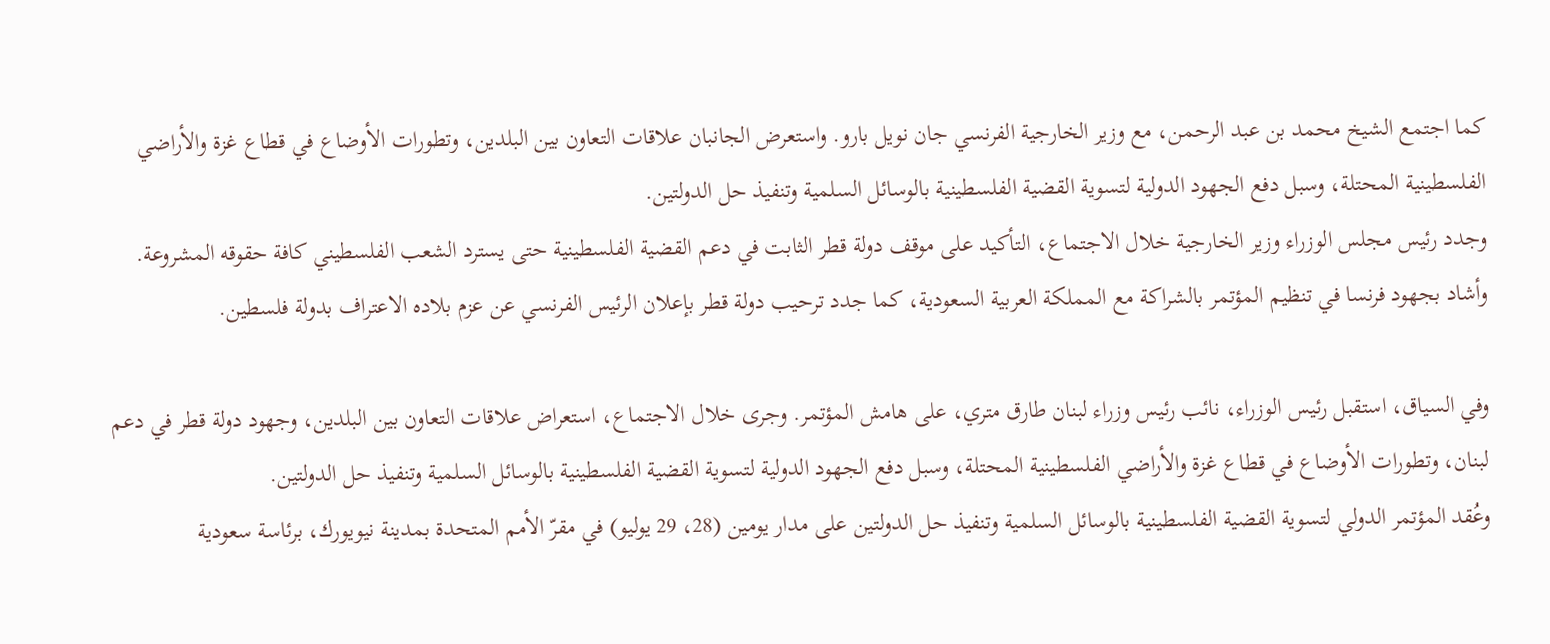كما اجتمع الشيخ محمد بن عبد الرحمن، مع وزير الخارجية الفرنسي جان نويل بارو. واستعرض الجانبان علاقات التعاون بين البلدين، وتطورات الأوضاع في قطاع غزة والأراضي الفلسطينية المحتلة، وسبل دفع الجهود الدولية لتسوية القضية الفلسطينية بالوسائل السلمية وتنفيذ حل الدولتين.
وجدد رئيس مجلس الوزراء وزير الخارجية خلال الاجتماع، التأكيد على موقف دولة قطر الثابت في دعم القضية الفلسطينية حتى يسترد الشعب الفلسطيني كافة حقوقه المشروعة.
وأشاد بجهود فرنسا في تنظيم المؤتمر بالشراكة مع المملكة العربية السعودية، كما جدد ترحيب دولة قطر بإعلان الرئيس الفرنسي عن عزم بلاده الاعتراف بدولة فلسطين.

وفي السياق، استقبل رئيس الوزراء، نائب رئيس وزراء لبنان طارق متري، على هامش المؤتمر. وجرى خلال الاجتماع، استعراض علاقات التعاون بين البلدين، وجهود دولة قطر في دعم لبنان، وتطورات الأوضاع في قطاع غزة والأراضي الفلسطينية المحتلة، وسبل دفع الجهود الدولية لتسوية القضية الفلسطينية بالوسائل السلمية وتنفيذ حل الدولتين.
وعُقد المؤتمر الدولي لتسوية القضية الفلسطينية بالوسائل السلمية وتنفيذ حل الدولتين على مدار يومين (28، 29 يوليو) في مقرّ الأمم المتحدة بمدينة نيويورك، برئاسة سعودية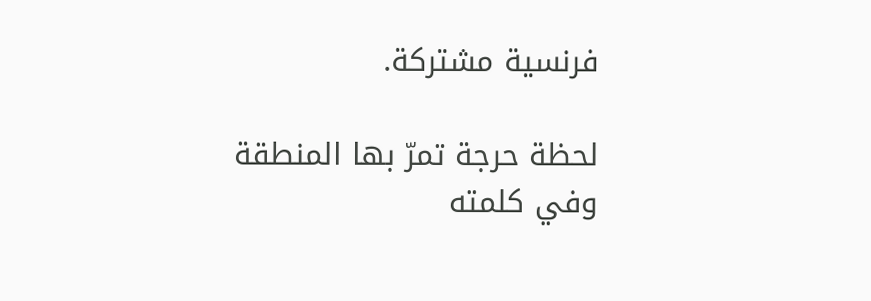فرنسية مشتركة.

لحظة حرجة تمرّ بها المنطقة
وفي كلمته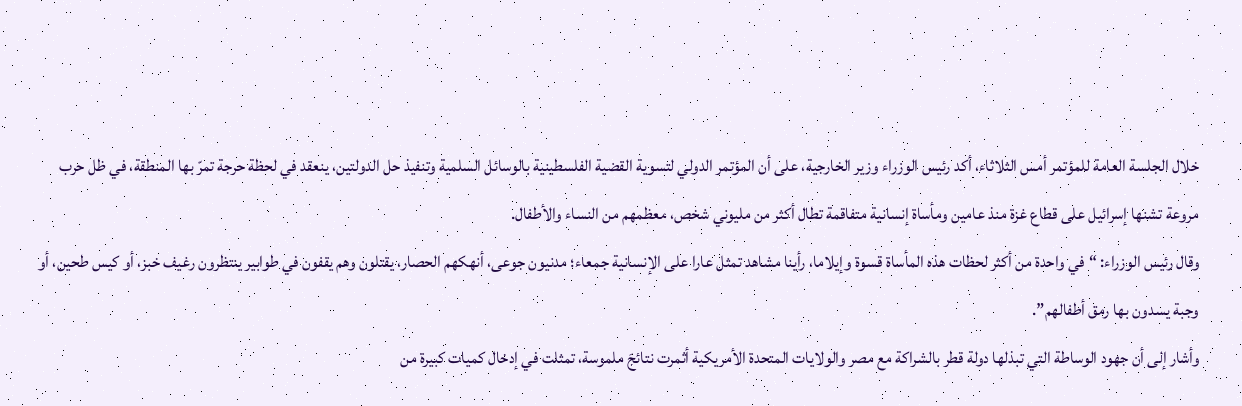خلال الجلسة العامة للمؤتمر أمس الثلاثاء، أكد رئيس الوزراء وزير الخارجية، على أن المؤتمر الدولي لتسوية القضية الفلسطينية بالوسائل السلمية وتنفيذ حل الدولتين، ينعقد في لحظة حرجة تمرّ بها المنطقة، في ظل حرب مروعة تشنها إسرائيل على قطاع غزة منذ عامين ومأساة إنسانية متفاقمة تطال أكثر من مليوني شخص، معظمهم من النساء والأطفال.
وقال رئيس الوزراء: “في واحدة من أكثر لحظات هذه المأساة قسوة وإيلاما، رأينا مشاهد تمثل عارا على الإنسانية جمعاء؛ مدنيون جوعى، أنهكهم الحصار، يقتلون وهم يقفون في طوابير ينتظرون رغيف خبز، أو كيس طحين، أو وجبة يسدون بها رمق أطفالهم”.
وأشار إلى أن جهود الوساطة التي تبذلها دولة قطر بالشراكة مع مصر والولايات المتحدة الأمريكية أثمرت نتائجَ ملموسة، تمثلت في إدخال كميات كبيرة من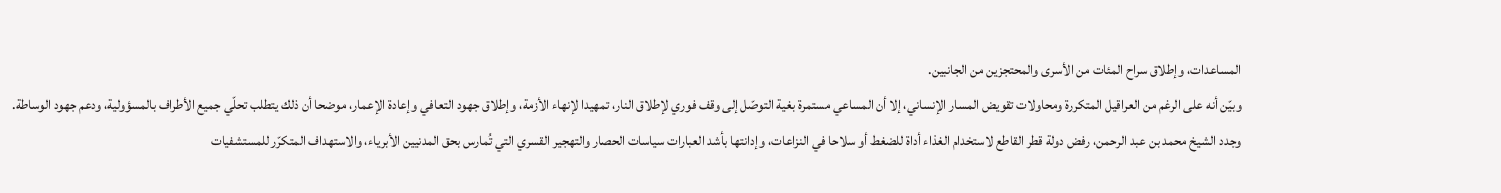المساعدات، وإطلاق سراح المئات من الأسرى والمحتجزين من الجانبين.
وبيّن أنه على الرغم من العراقيل المتكررة ومحاولات تقويض المسار الإنساني، إلا أن المساعي مستمرة بغية التوصّل إلى وقف فوري لإطلاق النار، تمهيدا لإنهاء الأزمة، وإطلاق جهود التعافي وإعادة الإعمار، موضحا أن ذلك يتطلب تحلّي جميع الأطراف بالمسؤولية، ودعم جهود الوساطة.
وجدد الشيخ محمد بن عبد الرحمن، رفض دولة قطر القاطع لاستخدام الغذاء أداة للضغط أو سلاحا في النزاعات، وإدانتها بأشد العبارات سياسات الحصار والتهجير القسري التي تُمارس بحق المدنيين الأبرياء، والاستهداف المتكرّر للمستشفيات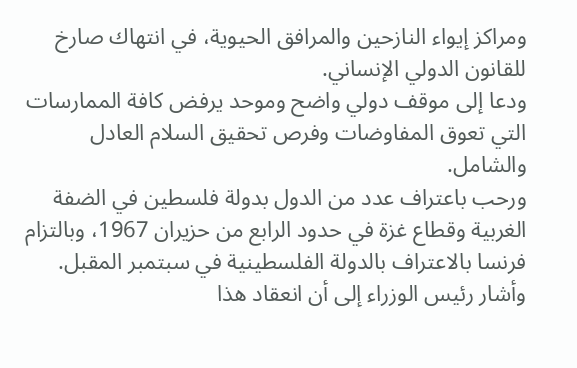ومراكز إيواء النازحين والمرافق الحيوية، في انتهاك صارخ للقانون الدولي الإنساني.
ودعا إلى موقف دولي واضح وموحد يرفض كافة الممارسات التي تعوق المفاوضات وفرص تحقيق السلام العادل والشامل.
ورحب باعتراف عدد من الدول بدولة فلسطين في الضفة الغربية وقطاع غزة في حدود الرابع من حزيران 1967، وبالتزام فرنسا بالاعتراف بالدولة الفلسطينية في سبتمبر المقبل.
وأشار رئيس الوزراء إلى أن انعقاد هذا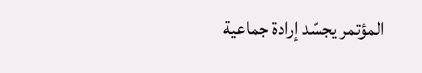المؤتمر يجسّد إرادة جماعية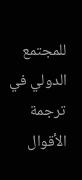للمجتمع الدولي في ترجمة الأقوال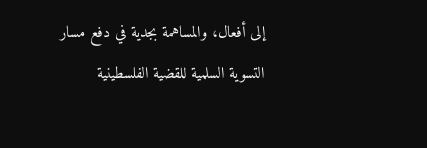إلى أفعال، والمساهمة بجدية في دفع مسار التسوية السلمية للقضية الفلسطينية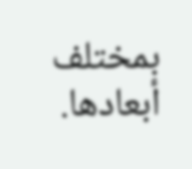بمختلف أبعادها.